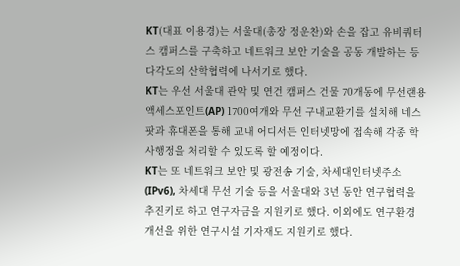KT(대표 이용경)는 서울대(총장 정운찬)와 손을 잡고 유비쿼터스 캠퍼스를 구축하고 네트워크 보안 기술을 공동 개발하는 등 다각도의 산학협력에 나서기로 했다.
KT는 우선 서울대 관악 및 연건 캠퍼스 건물 70개동에 무선랜용 액세스포인트(AP) 1700여개와 무선 구내교환기를 설치해 네스팟과 휴대폰을 통해 교내 어디서든 인터넷망에 접속해 각종 학사행정을 처리할 수 있도록 할 예정이다.
KT는 또 네트워크 보안 및 광전송 기술, 차세대인터넷주소(IPv6), 차세대 무선 기술 등을 서울대와 3년 동안 연구협력을 추진키로 하고 연구자금을 지원키로 했다. 이외에도 연구환경 개선을 위한 연구시설 기자재도 지원키로 했다.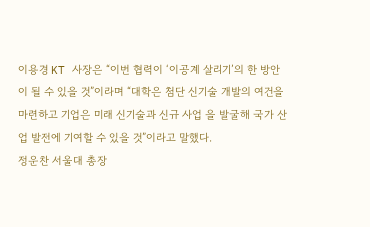이용경 KT 사장은 “이번 협력이 ‘이공계 살리기’의 한 방안이 될 수 있을 것”이라며 “대학은 첨단 신기술 개발의 여건을 마련하고 기업은 미래 신기술과 신규 사업 을 발굴해 국가 산업 발전에 기여할 수 있을 것”이라고 말했다.
정운찬 서울대 총장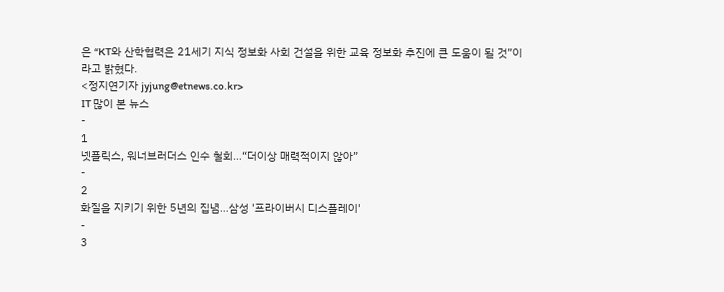은 “KT와 산학협력은 21세기 지식 정보화 사회 건설을 위한 교육 정보화 추진에 큰 도움이 될 것”이라고 밝혔다.
<정지연기자 jyjung@etnews.co.kr>
IT 많이 본 뉴스
-
1
넷플릭스, 워너브러더스 인수 철회…“더이상 매력적이지 않아”
-
2
화질을 지키기 위한 5년의 집념…삼성 '프라이버시 디스플레이'
-
3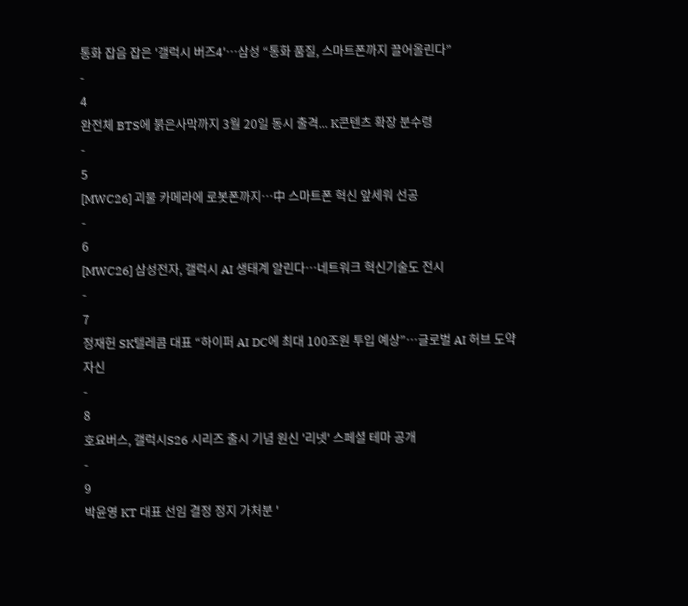통화 잡음 잡은 '갤럭시 버즈4'…삼성 “통화 품질, 스마트폰까지 끌어올린다”
-
4
완전체 BTS에 붉은사막까지 3월 20일 동시 출격... K콘텐츠 확장 분수령
-
5
[MWC26] 괴물 카메라에 로봇폰까지…中 스마트폰 혁신 앞세워 선공
-
6
[MWC26] 삼성전자, 갤럭시 AI 생태계 알린다…네트워크 혁신기술도 전시
-
7
정재헌 SK텔레콤 대표 “하이퍼 AI DC에 최대 100조원 투입 예상”…글로벌 AI 허브 도약 자신
-
8
호요버스, 갤럭시S26 시리즈 출시 기념 원신 '리넷' 스페셜 테마 공개
-
9
박윤영 KT 대표 선임 결정 정지 가처분 '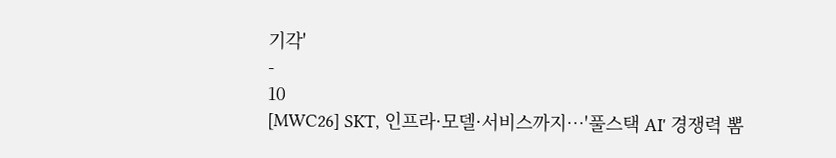기각'
-
10
[MWC26] SKT, 인프라·모델·서비스까지…'풀스택 AI' 경쟁력 뽐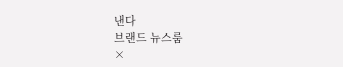낸다
브랜드 뉴스룸
×